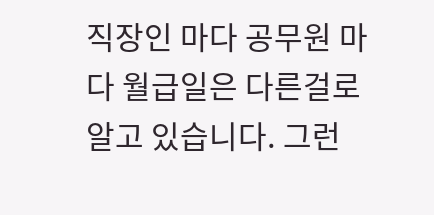직장인 마다 공무원 마다 월급일은 다른걸로 알고 있습니다. 그런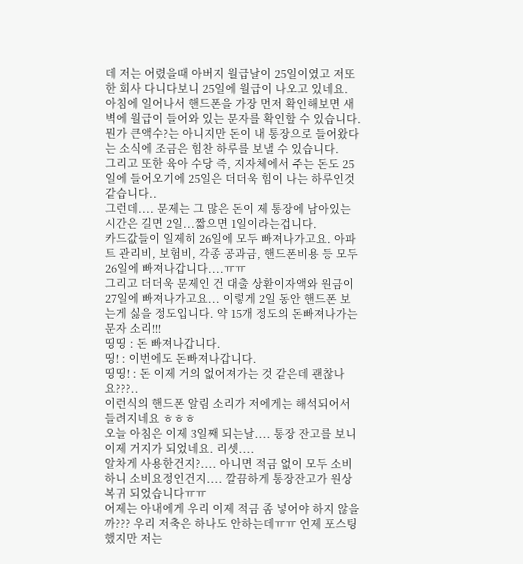데 저는 어렸을때 아버지 월급날이 25일이였고 저또한 회사 다니다보니 25일에 월급이 나오고 있네요.
아침에 일어나서 핸드폰을 가장 먼저 확인해보면 새벽에 월급이 들어와 있는 문자를 확인할 수 있습니다. 뭔가 큰액수?는 아니지만 돈이 내 통장으로 들어왔다는 소식에 조금은 힘찬 하루를 보낼 수 있습니다.
그리고 또한 육아 수당 즉, 지자체에서 주는 돈도 25일에 들어오기에 25일은 더더욱 힘이 나는 하루인것 같습니다..
그런데.... 문제는 그 많은 돈이 제 통장에 남아있는 시간은 길면 2일...짧으면 1일이라는겁니다.
카드값들이 일제히 26일에 모두 빠져나가고요. 아파트 관리비, 보험비, 각종 공과금, 핸드폰비용 등 모두 26일에 빠져나갑니다....ㅠㅠ
그리고 더더욱 문제인 건 대출 상환이자액와 원금이 27일에 빠져나가고요... 이렇게 2일 동안 핸드폰 보는게 싫을 정도입니다. 약 15개 정도의 돈빠져나가는 문자 소리!!!
띵띵 : 돈 빠져나갑니다.
띵! : 이번에도 돈빠져나갑니다.
띵띵! : 돈 이제 거의 없어져가는 것 같은데 괜찮나요???..
이런식의 핸드폰 알림 소리가 저에게는 해석되어서 들려지네요 ㅎㅎㅎ
오늘 아침은 이제 3일째 되는날.... 통장 잔고를 보니 이제 거지가 되었네요. 리셋....
알차게 사용한건지?.... 아니면 적금 없이 모두 소비하니 소비요정인건지.... 깔끔하게 통장잔고가 원상복귀 되었습니다ㅠㅠ
어제는 아내에게 우리 이제 적금 좀 넣어야 하지 않을까??? 우리 저축은 하나도 안하는데ㅠㅠ 언제 포스팅 했지만 저는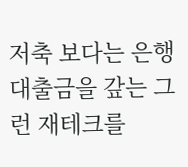저축 보다는 은행 대출금을 갚는 그런 재테크를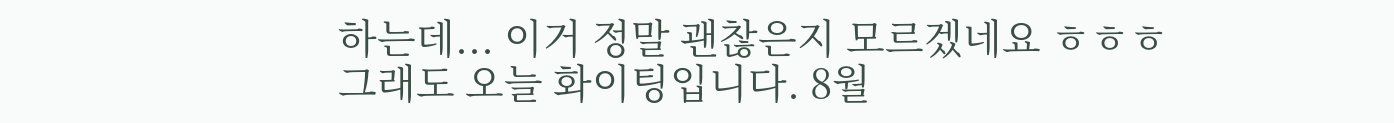하는데... 이거 정말 괜찮은지 모르겠네요 ㅎㅎㅎ 그래도 오늘 화이팅입니다. 8월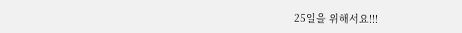25일을 위해서요!!!